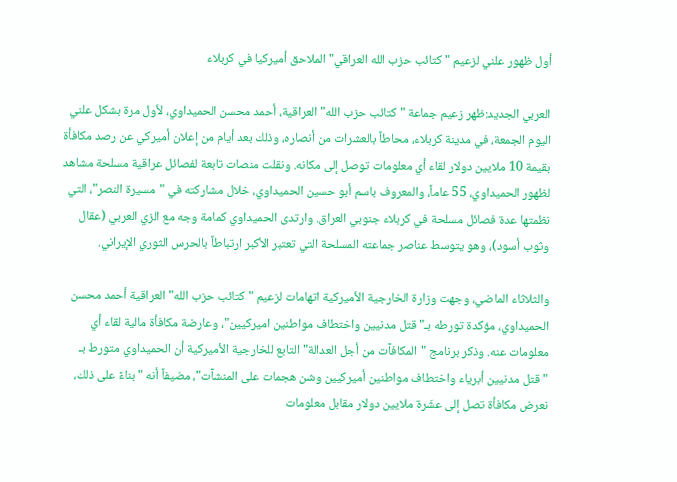أول ظهور علني لزعيم "كتائب حزب الله العراقي" الملاحق أميركيا في كربلاء

العربي الجديد:ظهر زعيم جماعة "كتائب حزب الله" العراقية، أحمد محسن الحميداوي، لأول مرة بشكل علني اليوم الجمعة، في مدينة كربلاء، محاطاً بالعشرات من أنصاره، وذلك بعد أيام من إعلان أميركي عن رصد مكافأة بقيمة 10 ملايين دولار لقاء أي معلومات توصل إلى مكانه. ونقلت منصات تابعة لفصائل عراقية مسلحة مشاهد لظهور الحميداوي، 55 عاماً، والمعروف باسم أبو حسين الحميداوي، خلال مشاركته في "مسيرة النصر"، التي نظمتها عدة فصائل مسلحة في كربلاء جنوبي العراق. وارتدى الحميداوي كمامة وجه مع الزي العربي (عقال وثوب أسود)، وهو يتوسط عناصر جماعته المسلحة التي تعتبر الأكبر ارتباطاً بالحرس الثوري الإيراني.

والثلاثاء الماضي، وجهت وزارة الخارجية الأميركية اتهامات لزعيم "كتائب حزب الله" العراقية أحمد محسن الحميداوي، مؤكدة تورطه بـ"قتل مدنيين واختطاف مواطنين اميركيين"، وعارضة مكافأة مالية لقاء أي معلومات عنه. وذكر برنامج "المكافآت من أجل العدالة" التابع للخارجية الأميركية أن الحميداوي متورط بـ "قتل مدنيين أبرياء واختطاف مواطنين أميركيين وشن هجمات على المنشآت"، مضيفاً أنه "بناءً على ذلك، نعرض مكافأة تصل إلى عشَرة ملايين دولار مقابل معلومات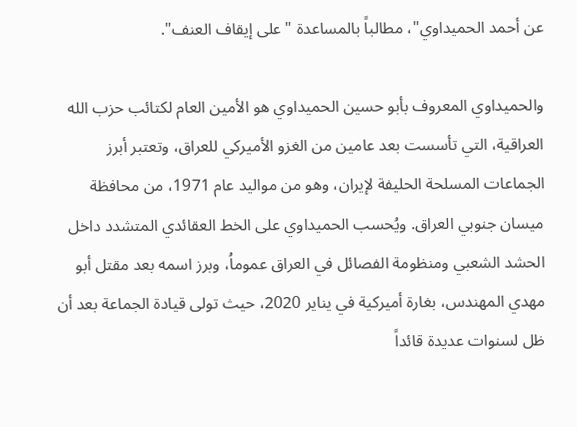عن أحمد الحميداوي"، مطالباً بالمساعدة "على إيقاف العنف".

والحميداوي المعروف بأبو حسين الحميداوي هو الأمين العام لكتائب حزب الله العراقية، التي تأسست بعد عامين من الغزو الأميركي للعراق، وتعتبر أبرز الجماعات المسلحة الحليفة لإيران، وهو من مواليد عام 1971، من محافظة ميسان جنوبي العراق. ويُحسب الحميداوي على الخط العقائدي المتشدد داخل الحشد الشعبي ومنظومة الفصائل في العراق عموماُ، وبرز اسمه بعد مقتل أبو مهدي المهندس، بغارة أميركية في يناير 2020، حيث تولى قيادة الجماعة بعد أن ظل لسنوات عديدة قائداً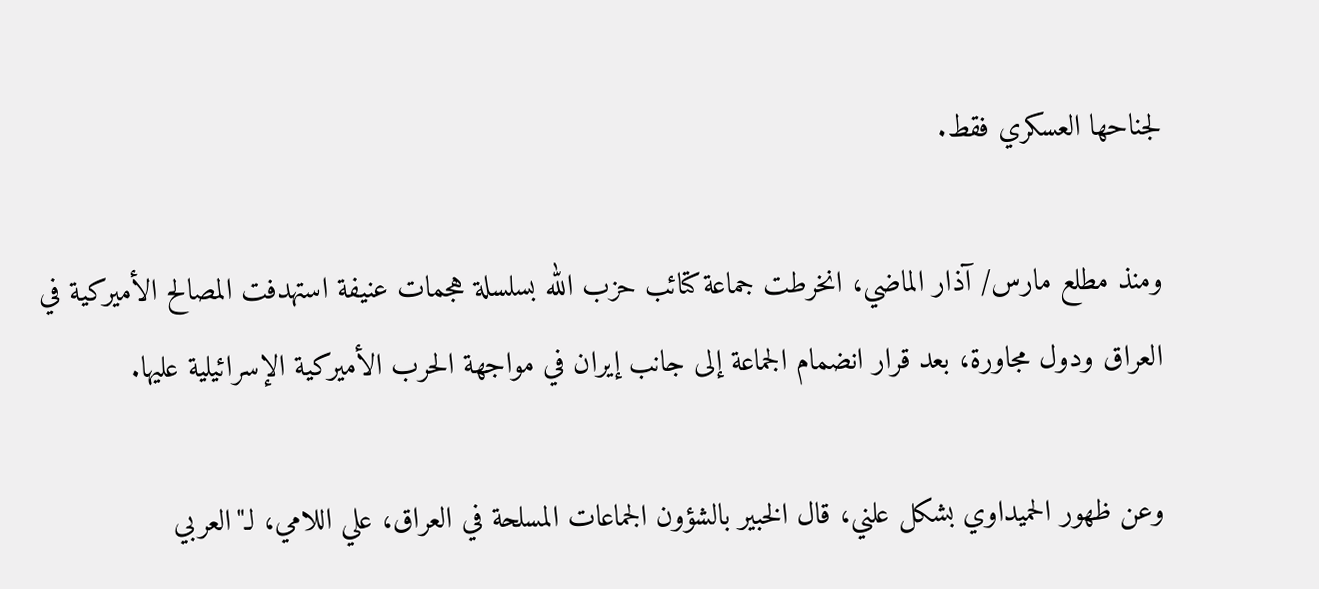لجناحها العسكري فقط.

ومنذ مطلع مارس/ آذار الماضي، انخرطت جماعة كتائب حزب الله بسلسلة هجمات عنيفة استهدفت المصالح الأميركية في العراق ودول مجاورة، بعد قرار انضمام الجماعة إلى جانب إيران في مواجهة الحرب الأميركية الإسرائيلية عليها.

وعن ظهور الحميداوي بشكل علني، قال الخبير بالشؤون الجماعات المسلحة في العراق، علي اللامي، لـ"العربي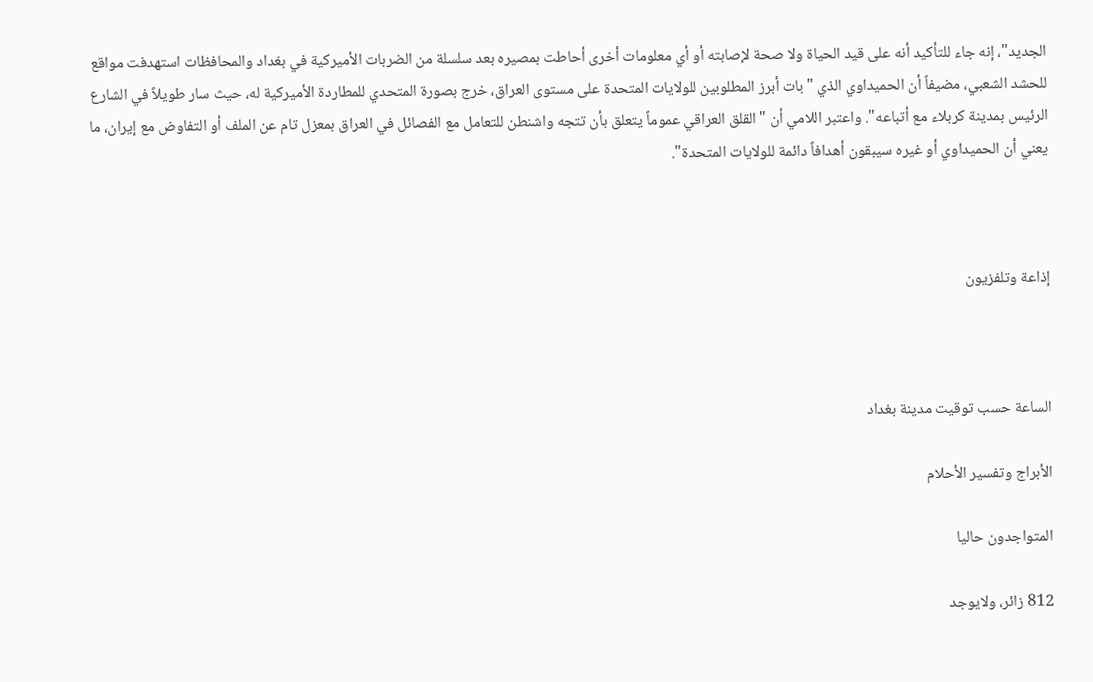الجديد"، إنه جاء للتأكيد أنه على قيد الحياة ولا صحة لإصابته أو أي معلومات أخرى أحاطت بمصيره بعد سلسلة من الضربات الأميركية في بغداد والمحافظات استهدفت مواقع للحشد الشعبي، مضيفاً أن الحميداوي الذي "بات أبرز المطلوبين للولايات المتحدة على مستوى العراق، خرج بصورة المتحدي للمطاردة الأميركية له، حيث سار طويلاً في الشارع الرئيس بمدينة كربلاء مع أتباعه". واعتبر اللامي أن "القلق العراقي عموماً يتعلق بأن تتجه واشنطن للتعامل مع الفصائل في العراق بمعزل تام عن الملف أو التفاوض مع إيران، ما يعني أن الحميداوي أو غيره سيبقون أهدافاً دائمة للولايات المتحدة".



إذاعة وتلفزيون



الساعة حسب توقيت مدينة بغداد

الأبراج وتفسير الأحلام

المتواجدون حاليا

812 زائر، ولايوجد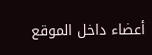أعضاء داخل الموقع